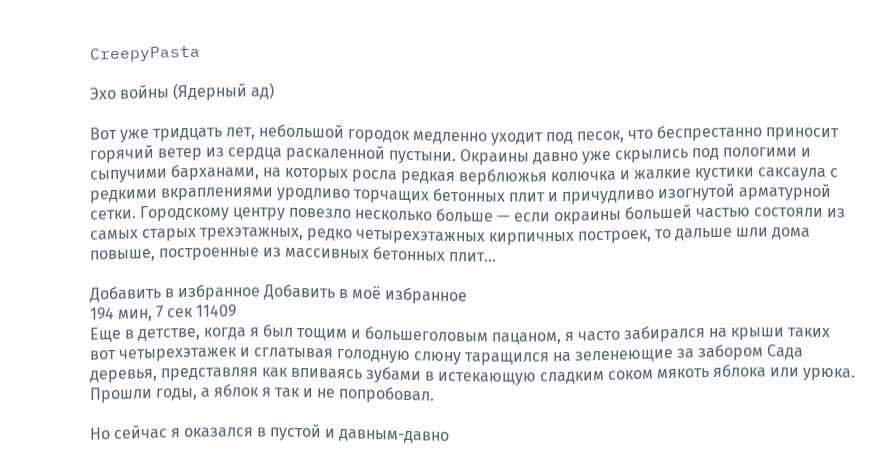CreepyPasta

Эхо войны (Ядерный ад)

Вот уже тридцать лет, небольшой городок медленно уходит под песок, что беспрестанно приносит горячий ветер из сердца раскаленной пустыни. Окраины давно уже скрылись под пологими и сыпучими барханами, на которых росла редкая верблюжья колючка и жалкие кустики саксаула с редкими вкраплениями уродливо торчащих бетонных плит и причудливо изогнутой арматурной сетки. Городскому центру повезло несколько больше — если окраины большей частью состояли из самых старых трехэтажных, редко четырехэтажных кирпичных построек, то дальше шли дома повыше, построенные из массивных бетонных плит…

Добавить в избранное Добавить в моё избранное
194 мин, 7 сек 11409
Еще в детстве, когда я был тощим и большеголовым пацаном, я часто забирался на крыши таких вот четырехэтажек и сглатывая голодную слюну таращился на зеленеющие за забором Сада деревья, представляя как впиваясь зубами в истекающую сладким соком мякоть яблока или урюка. Прошли годы, а яблок я так и не попробовал.

Но сейчас я оказался в пустой и давным-давно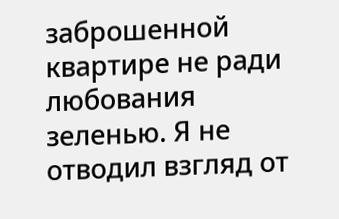заброшенной квартире не ради любования зеленью. Я не отводил взгляд от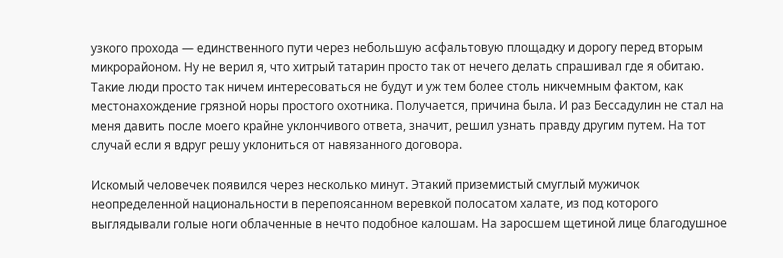узкого прохода — единственного пути через небольшую асфальтовую площадку и дорогу перед вторым микрорайоном. Ну не верил я, что хитрый татарин просто так от нечего делать спрашивал где я обитаю. Такие люди просто так ничем интересоваться не будут и уж тем более столь никчемным фактом, как местонахождение грязной норы простого охотника. Получается, причина была. И раз Бессадулин не стал на меня давить после моего крайне уклончивого ответа, значит, решил узнать правду другим путем. На тот случай если я вдруг решу уклониться от навязанного договора.

Искомый человечек появился через несколько минут. Этакий приземистый смуглый мужичок неопределенной национальности в перепоясанном веревкой полосатом халате, из под которого выглядывали голые ноги облаченные в нечто подобное калошам. На заросшем щетиной лице благодушное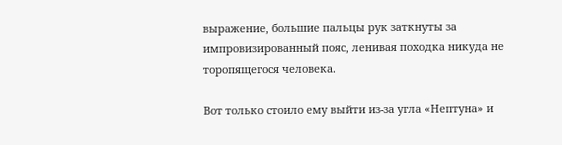выражение, большие пальцы рук заткнуты за импровизированный пояс, ленивая походка никуда не торопящегося человека.

Вот только стоило ему выйти из-за угла «Нептуна» и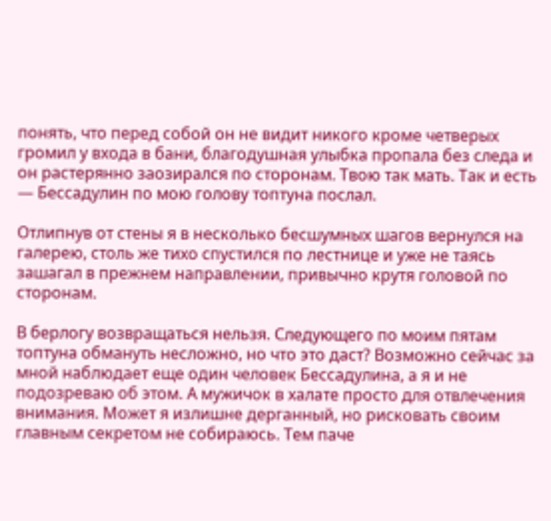понять, что перед собой он не видит никого кроме четверых громил у входа в бани, благодушная улыбка пропала без следа и он растерянно заозирался по сторонам. Твою так мать. Так и есть — Бессадулин по мою голову топтуна послал.

Отлипнув от стены я в несколько бесшумных шагов вернулся на галерею, столь же тихо спустился по лестнице и уже не таясь зашагал в прежнем направлении, привычно крутя головой по сторонам.

В берлогу возвращаться нельзя. Следующего по моим пятам топтуна обмануть несложно, но что это даст? Возможно сейчас за мной наблюдает еще один человек Бессадулина, а я и не подозреваю об этом. А мужичок в халате просто для отвлечения внимания. Может я излишне дерганный, но рисковать своим главным секретом не собираюсь. Тем паче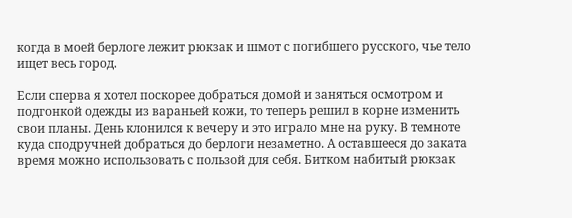когда в моей берлоге лежит рюкзак и шмот с погибшего русского, чье тело ищет весь город.

Если сперва я хотел поскорее добраться домой и заняться осмотром и подгонкой одежды из вараньей кожи, то теперь решил в корне изменить свои планы. День клонился к вечеру и это играло мне на руку. В темноте куда сподручней добраться до берлоги незаметно. А оставшееся до заката время можно использовать с пользой для себя. Битком набитый рюкзак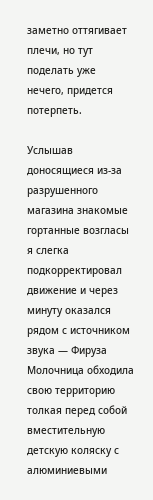заметно оттягивает плечи, но тут поделать уже нечего, придется потерпеть.

Услышав доносящиеся из-за разрушенного магазина знакомые гортанные возгласы я слегка подкорректировал движение и через минуту оказался рядом с источником звука — Фируза Молочница обходила свою территорию толкая перед собой вместительную детскую коляску с алюминиевыми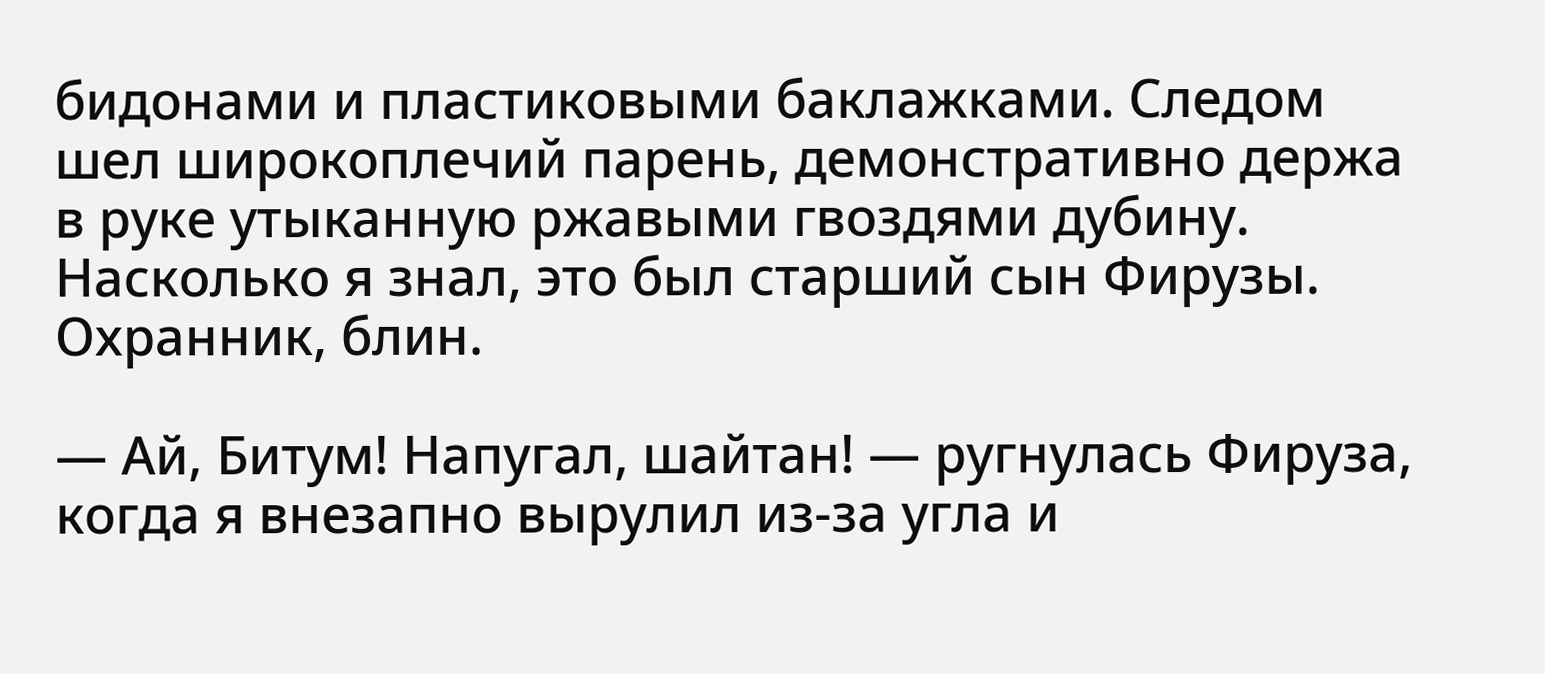бидонами и пластиковыми баклажками. Следом шел широкоплечий парень, демонстративно держа в руке утыканную ржавыми гвоздями дубину. Насколько я знал, это был старший сын Фирузы. Охранник, блин.

— Ай, Битум! Напугал, шайтан! — ругнулась Фируза, когда я внезапно вырулил из-за угла и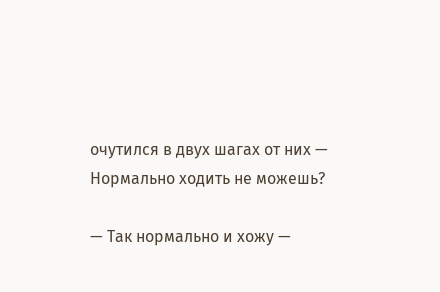очутился в двух шагах от них — Нормально ходить не можешь?

— Так нормально и хожу —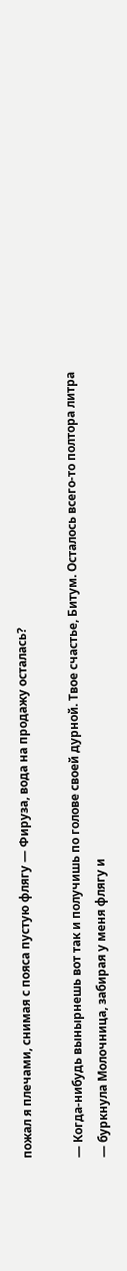пожал я плечами, снимая с пояса пустую флягу — Фируза, вода на продажу осталась?

— Когда-нибудь вынырнешь вот так и получишь по голове своей дурной. Твое счастье, Битум. Осталось всего-то полтора литра — буркнула Молочница, забирая у меня флягу и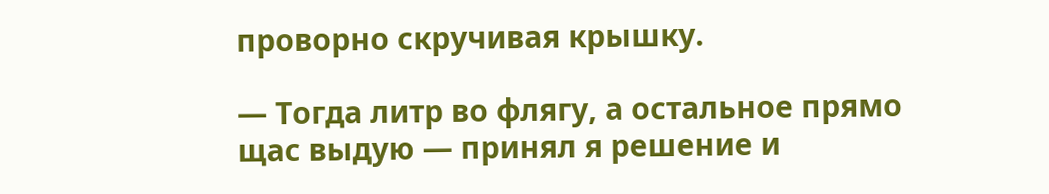проворно скручивая крышку.

— Тогда литр во флягу, а остальное прямо щас выдую — принял я решение и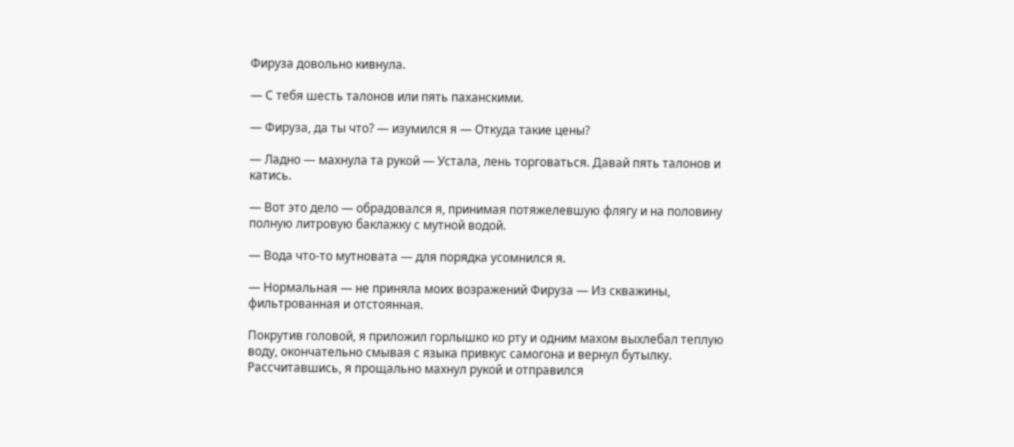Фируза довольно кивнула.

— С тебя шесть талонов или пять паханскими.

— Фируза, да ты что? — изумился я — Откуда такие цены?

— Ладно — махнула та рукой — Устала, лень торговаться. Давай пять талонов и катись.

— Вот это дело — обрадовался я, принимая потяжелевшую флягу и на половину полную литровую баклажку с мутной водой.

— Вода что-то мутновата — для порядка усомнился я.

— Нормальная — не приняла моих возражений Фируза — Из скважины, фильтрованная и отстоянная.

Покрутив головой, я приложил горлышко ко рту и одним махом выхлебал теплую воду, окончательно смывая с языка привкус самогона и вернул бутылку. Рассчитавшись, я прощально махнул рукой и отправился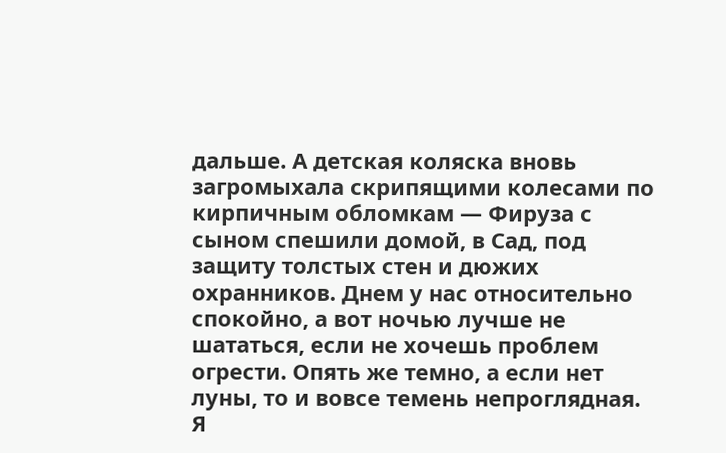дальше. А детская коляска вновь загромыхала скрипящими колесами по кирпичным обломкам — Фируза с сыном спешили домой, в Сад, под защиту толстых стен и дюжих охранников. Днем у нас относительно спокойно, а вот ночью лучше не шататься, если не хочешь проблем огрести. Опять же темно, а если нет луны, то и вовсе темень непроглядная. Я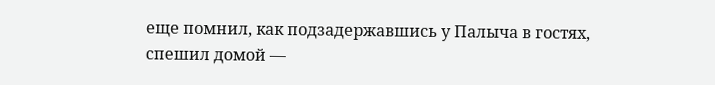еще помнил, как подзадержавшись у Палыча в гостях, спешил домой —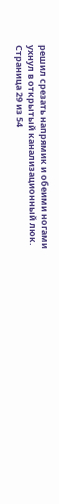решил срезать напрямик и обеими ногами ухнул в открытый канализационный люк.
Страница 29 из 54